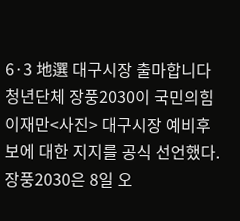6·3 地選 대구시장 출마합니다
청년단체 장풍2030이 국민의힘 이재만<사진> 대구시장 예비후보에 대한 지지를 공식 선언했다.
장풍2030은 8일 오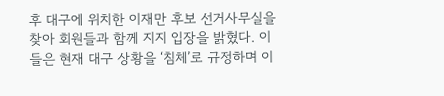후 대구에 위치한 이재만 후보 선거사무실을 찾아 회원들과 함께 지지 입장을 밝혔다. 이들은 현재 대구 상황을 ‘침체’로 규정하며 이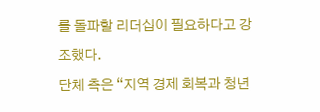를 돌파할 리더십이 필요하다고 강조했다.
단체 측은 “지역 경제 회복과 청년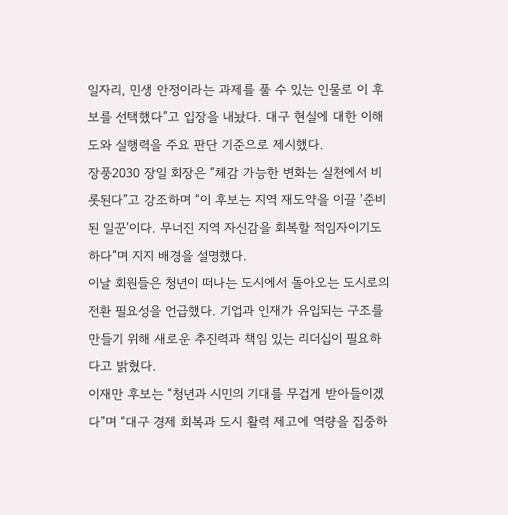일자리, 민생 안정이라는 과제를 풀 수 있는 인물로 이 후보를 선택했다”고 입장을 내놨다. 대구 현실에 대한 이해도와 실행력을 주요 판단 기준으로 제시했다.
장풍2030 장일 회장은 “체감 가능한 변화는 실천에서 비롯된다”고 강조하며 “이 후보는 지역 재도약을 이끌 ‘준비된 일꾼’이다. 무너진 지역 자신감을 회복할 적임자이기도 하다”며 지지 배경을 설명했다.
이날 회원들은 청년이 떠나는 도시에서 돌아오는 도시로의 전환 필요성을 언급했다. 기업과 인재가 유입되는 구조를 만들기 위해 새로운 추진력과 책임 있는 리더십이 필요하다고 밝혔다.
이재만 후보는 “청년과 시민의 기대를 무겁게 받아들이겠다”며 “대구 경제 회복과 도시 활력 제고에 역량을 집중하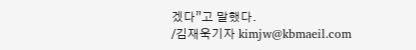겠다”고 말했다.
/김재욱기자 kimjw@kbmaeil.com